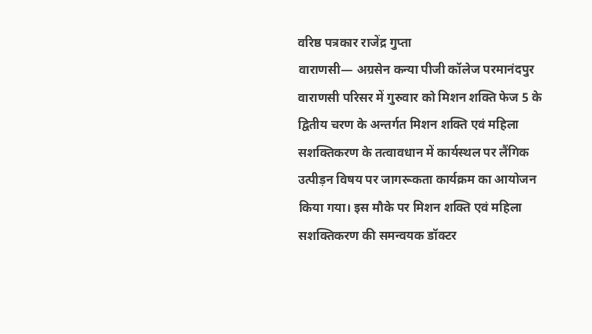वरिष्ठ पत्रकार राजेंद्र गुप्ता
वाराणसी— अग्रसेन कन्या पीजी कॉलेज परमानंदपुर वाराणसी परिसर में गुरुवार को मिशन शक्ति फेज 5 के द्वितीय चरण के अन्तर्गत मिशन शक्ति एवं महिला सशक्तिकरण के तत्वावधान में कार्यस्थल पर लैंगिक उत्पीड़न विषय पर जागरूकता कार्यक्रम का आयोजन किया गया। इस मौके पर मिशन शक्ति एवं महिला सशक्तिकरण की समन्वयक डॉक्टर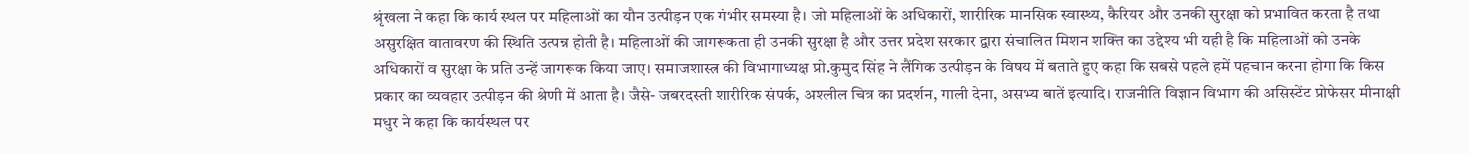श्रृंखला ने कहा कि कार्य स्थल पर महिलाओं का यौन उत्पीड़न एक गंभीर समस्या है। जो महिलाओं के अधिकारों, शारीरिक मानसिक स्वास्थ्य, कैरियर और उनकी सुरक्षा को प्रभावित करता है तथा असुरक्षित वातावरण की स्थिति उत्पन्न होती है। महिलाओं की जागरूकता ही उनकी सुरक्षा है और उत्तर प्रदेश सरकार द्वारा संचालित मिशन शक्ति का उद्देश्य भी यही है कि महिलाओं को उनके अधिकारों व सुरक्षा के प्रति उन्हें जागरूक किया जाए। समाजशास्त्र की विभागाध्यक्ष प्रो.कुमुद सिंह ने लैंगिक उत्पीड़न के विषय में बताते हुए कहा कि सबसे पहले हमें पहचान करना होगा कि किस प्रकार का व्यवहार उत्पीड़न की श्रेणी में आता है। जैसे- जबरदस्ती शारीरिक संपर्क, अश्लील चित्र का प्रदर्शन, गाली देना, असभ्य बातें इत्यादि। राजनीति विज्ञान विभाग की असिस्टेंट प्रोफेसर मीनाक्षी मधुर ने कहा कि कार्यस्थल पर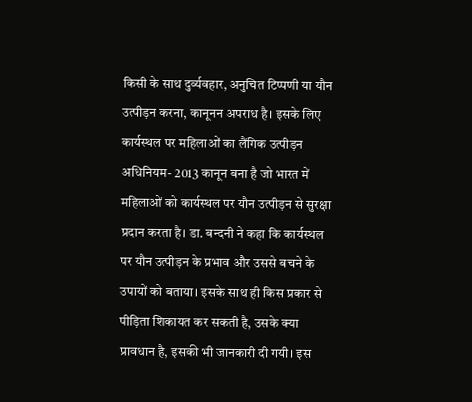किसी के साथ दुर्व्यवहार, अनुचित टिप्पणी या यौन उत्पीड़न करना, कानूनन अपराध है। इसके लिए कार्यस्थल पर महिलाओं का लैंगिक उत्पीड़न अधिनियम- 2013 कानून बना है जो भारत में महिलाओं को कार्यस्थल पर यौन उत्पीड़न से सुरक्षा प्रदान करता है। डा. बन्दनी ने कहा कि कार्यस्थल पर यौन उत्पीड़न के प्रभाव और उससे बचने के उपायों को बताया। इसके साथ ही किस प्रकार से पीड़िता शिकायत कर सकती है, उसके क्या प्रावधान है, इसकी भी जानकारी दी गयी। इस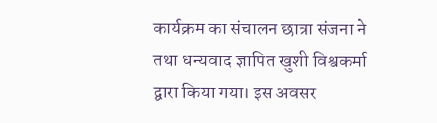कार्यक्रम का संचालन छात्रा संजना ने तथा धन्यवाद ज्ञापित खुशी विश्वकर्मा द्वारा किया गया। इस अवसर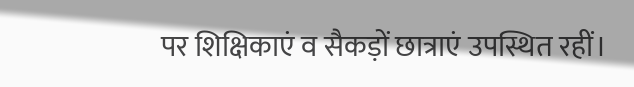पर शिक्षिकाएं व सैकड़ों छात्राएं उपस्थित रहीं।